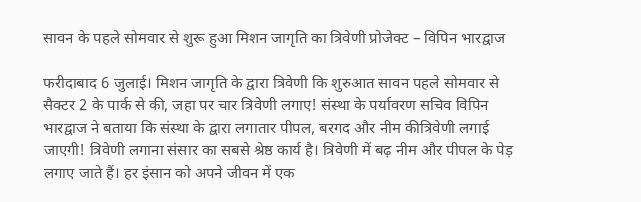सावन के पहले सोमवार से शुरू हुआ मिशन जागृति का त्रिवेणी प्रोजेक्ट – विपिन भारद्वाज

फरीदाबाद 6 जुलाई। मिशन जागृति के द्वारा त्रिवेणी कि शुरुआत सावन पहले सोमवार से सैक्टर 2 के पार्क से की, जहा पर चार त्रिवेणी लगाए! संस्था के पर्यावरण सचिव विपिन भारद्वाज ने बताया कि संस्था के द्वारा लगातार पीपल, बरगद और नीम कीत्रिवेणी लगाई जाएगी! त्रिवेणी लगाना संसार का सबसे श्रेष्ठ कार्य है। त्रिवेणी में बढ़ नीम और पीपल के पेड़ लगाए जाते हैं। हर इंसान को अपने जीवन में एक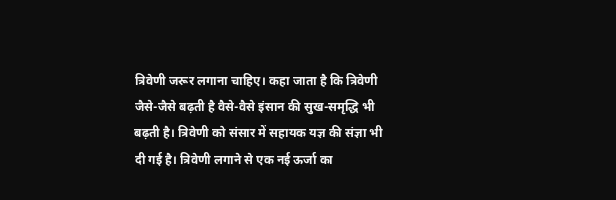त्रिवेणी जरूर लगाना चाहिए। कहा जाता है कि त्रिवेणी जैसे-जैसे बढ़ती है वैसे-वैसे इंसान की सुख-समृद्धि भी बढ़ती है। त्रिवेणी को संसार में सहायक यज्ञ की संज्ञा भी दी गई है। त्रिवेणी लगाने से एक नई ऊर्जा का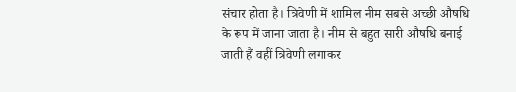संचार होता है। त्रिवेणी में शामिल नीम सबसे अच्छी औषधि के रूप में जाना जाता है। नीम से बहुत सारी औषधि बनाई जाती हैं वहीं त्रिवेणी लगाकर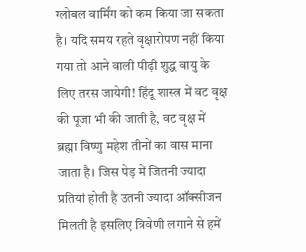ग्लोबल वार्मिंग को कम किया जा सकता है। यदि समय रहते वृक्षारोपण नहीं किया गया तो आने वाली पीढ़ी शुद्ध वायु के लिए तरस जायेगी! हिंदू शास्त्र में वट वृक्ष की पूजा भी की जाती है, वट वृक्ष में ब्रह्मा विष्णु महेश तीनों का वास माना जाता है। जिस पेड़ में जितनी ज्यादा प्रतियां होती है उतनी ज्यादा ऑक्सीजन मिलती है इसलिए त्रिवेणी लगाने से हमें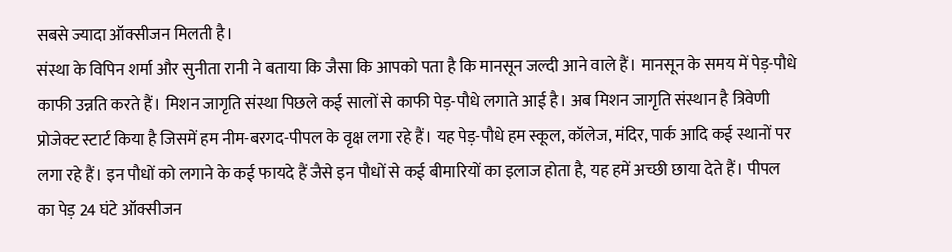सबसे ज्यादा ऑक्सीजन मिलती है।
संस्था के विपिन शर्मा और सुनीता रानी ने बताया कि जैसा कि आपको पता है कि मानसून जल्दी आने वाले हैं। मानसून के समय में पेड़-पौधे काफी उन्नति करते हैं। मिशन जागृति संस्था पिछले कई सालों से काफी पेड़-पौधे लगाते आई है। अब मिशन जागृति संस्थान है त्रिवेणी प्रोजेक्ट स्टार्ट किया है जिसमें हम नीम-बरगद-पीपल के वृक्ष लगा रहे हैं। यह पेड़-पौधे हम स्कूल, कॉलेज, मंदिर, पार्क आदि कई स्थानों पर लगा रहे हैं। इन पौधों को लगाने के कई फायदे हैं जैसे इन पौधों से कई बीमारियों का इलाज होता है, यह हमें अच्छी छाया देते हैं। पीपल का पेड़ 24 घंटे ऑक्सीजन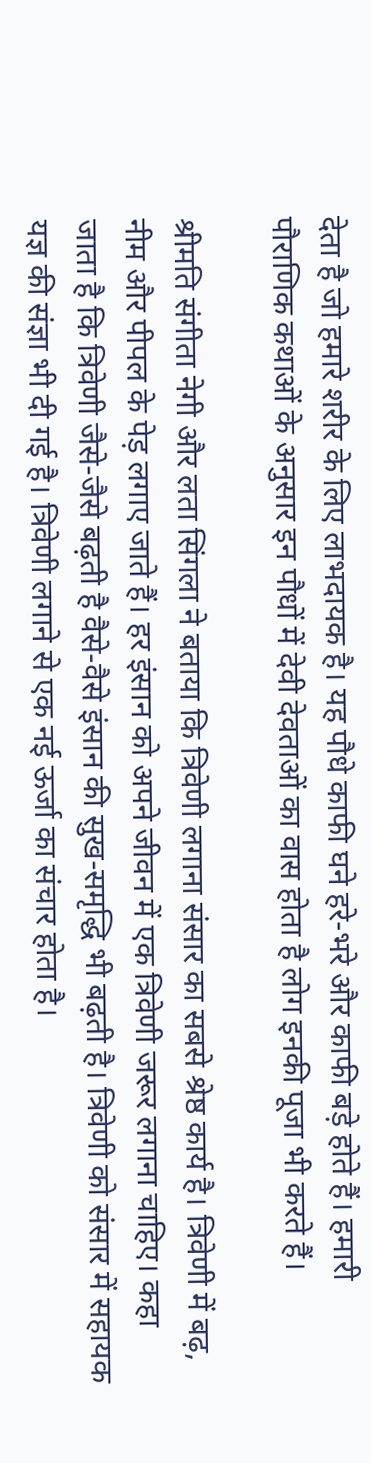देता है जो हमारे शरीर के लिए लाभदायक है। यह पौधे काफी घने हरे-भरे और काफी बड़े होते हैं। हमारी पौराणिक कथाओं के अनुसार इन पौधों में देवी देवताओं का वास होता है लोग इनकी पूजा भी करते हैं।

श्रीमति संगीता नेगी और लता सिंगला ने बताया कि त्रिवेणी लगाना संसार का सबसे श्रेष्ठ कार्य है। त्रिवेणी में बढ़, नीम और पीपल के पेड़ लगाए जाते हैं। हर इंसान को अपने जीवन में एक त्रिवेणी जरूर लगाना चाहिए। कहा जाता है कि त्रिवेणी जैसे-जैसे बढ़ती है वैसे-वैसे इंसान की सुख-समृद्धि भी बढ़ती है। त्रिवेणी को संसार में सहायक यज्ञ की संज्ञा भी दी गई है। त्रिवेणी लगाने से एक नई ऊर्जा का संचार होता है।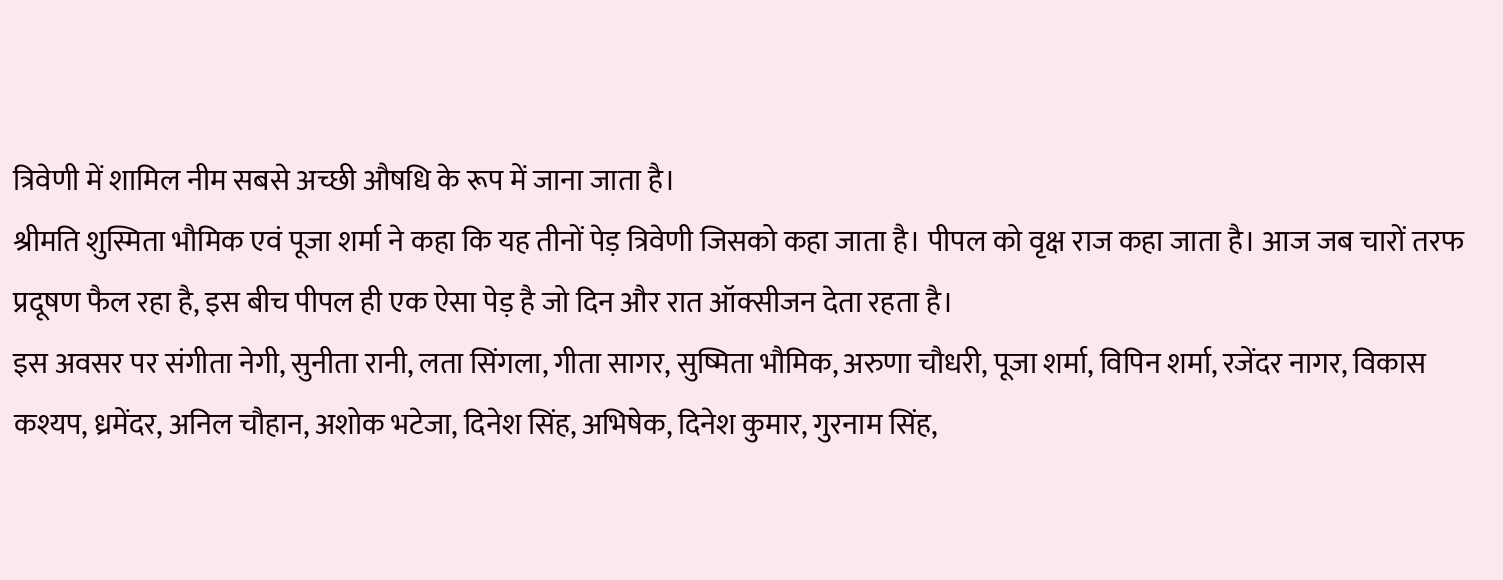त्रिवेणी में शामिल नीम सबसे अच्छी औषधि के रूप में जाना जाता है।
श्रीमति शुस्मिता भौमिक एवं पूजा शर्मा ने कहा कि यह तीनों पेड़ त्रिवेणी जिसको कहा जाता है। पीपल को वृक्ष राज कहा जाता है। आज जब चारों तरफ प्रदूषण फैल रहा है, इस बीच पीपल ही एक ऐसा पेड़ है जो दिन और रात ऑक्सीजन देता रहता है।
इस अवसर पर संगीता नेगी, सुनीता रानी, लता सिंगला, गीता सागर, सुष्मिता भौमिक, अरुणा चौधरी, पूजा शर्मा, विपिन शर्मा, रजेंदर नागर, विकास कश्यप, ध्रमेंदर, अनिल चौहान, अशोक भटेजा, दिनेश सिंह, अभिषेक, दिनेश कुमार, गुरनाम सिंह,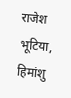राजेश भूटिया, हिमांशु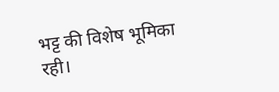भट्ट की विशेष भूमिका रही।